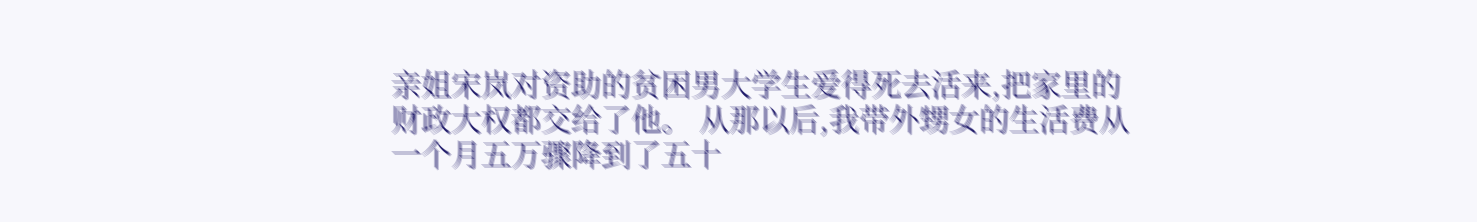亲姐宋岚对资助的贫困男大学生爱得死去活来,把家里的财政大权都交给了他。 从那以后,我带外甥女的生活费从一个月五万骤降到了五十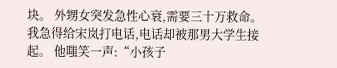块。 外甥女突发急性心衰,需要三十万救命。 我急得给宋岚打电话,电话却被那男大学生接起。 他嗤笑一声:“小孩子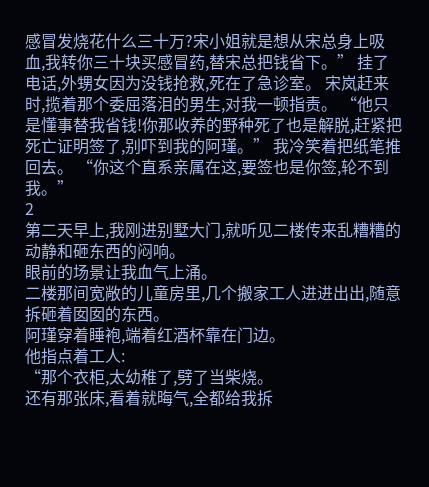感冒发烧花什么三十万?宋小姐就是想从宋总身上吸血,我转你三十块买感冒药,替宋总把钱省下。” 挂了电话,外甥女因为没钱抢救,死在了急诊室。 宋岚赶来时,揽着那个委屈落泪的男生,对我一顿指责。 “他只是懂事替我省钱!你那收养的野种死了也是解脱,赶紧把死亡证明签了,别吓到我的阿瑾。” 我冷笑着把纸笔推回去。 “你这个直系亲属在这,要签也是你签,轮不到我。”
2
第二天早上,我刚进别墅大门,就听见二楼传来乱糟糟的动静和砸东西的闷响。
眼前的场景让我血气上涌。
二楼那间宽敞的儿童房里,几个搬家工人进进出出,随意拆砸着囡囡的东西。
阿瑾穿着睡袍,端着红酒杯靠在门边。
他指点着工人:
“那个衣柜,太幼稚了,劈了当柴烧。
还有那张床,看着就晦气,全都给我拆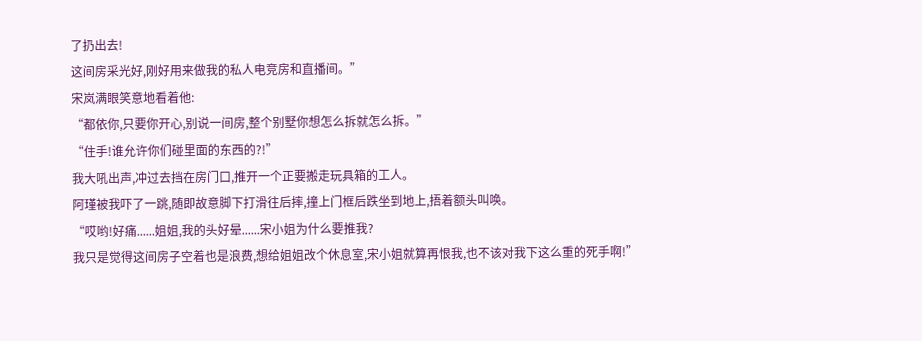了扔出去!
这间房采光好,刚好用来做我的私人电竞房和直播间。”
宋岚满眼笑意地看着他:
“都依你,只要你开心,别说一间房,整个别墅你想怎么拆就怎么拆。”
“住手!谁允许你们碰里面的东西的?!”
我大吼出声,冲过去挡在房门口,推开一个正要搬走玩具箱的工人。
阿瑾被我吓了一跳,随即故意脚下打滑往后摔,撞上门框后跌坐到地上,捂着额头叫唤。
“哎哟!好痛......姐姐,我的头好晕......宋小姐为什么要推我?
我只是觉得这间房子空着也是浪费,想给姐姐改个休息室,宋小姐就算再恨我,也不该对我下这么重的死手啊!”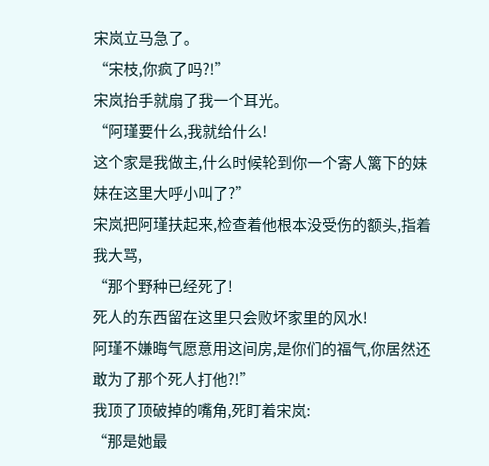宋岚立马急了。
“宋枝,你疯了吗?!”
宋岚抬手就扇了我一个耳光。
“阿瑾要什么,我就给什么!
这个家是我做主,什么时候轮到你一个寄人篱下的妹妹在这里大呼小叫了?”
宋岚把阿瑾扶起来,检查着他根本没受伤的额头,指着我大骂,
“那个野种已经死了!
死人的东西留在这里只会败坏家里的风水!
阿瑾不嫌晦气愿意用这间房,是你们的福气,你居然还敢为了那个死人打他?!”
我顶了顶破掉的嘴角,死盯着宋岚:
“那是她最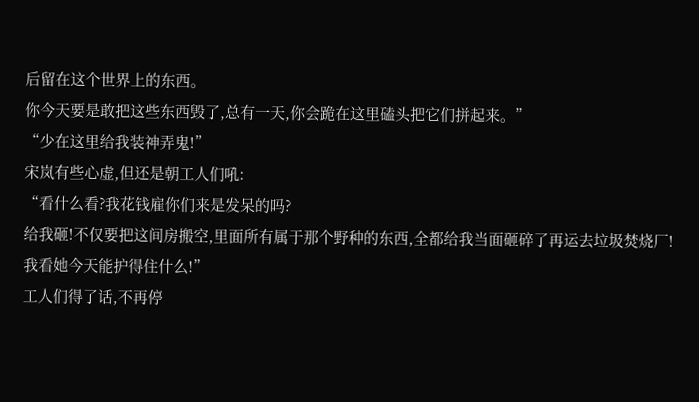后留在这个世界上的东西。
你今天要是敢把这些东西毁了,总有一天,你会跪在这里磕头把它们拼起来。”
“少在这里给我装神弄鬼!”
宋岚有些心虚,但还是朝工人们吼:
“看什么看?我花钱雇你们来是发呆的吗?
给我砸!不仅要把这间房搬空,里面所有属于那个野种的东西,全都给我当面砸碎了再运去垃圾焚烧厂!
我看她今天能护得住什么!”
工人们得了话,不再停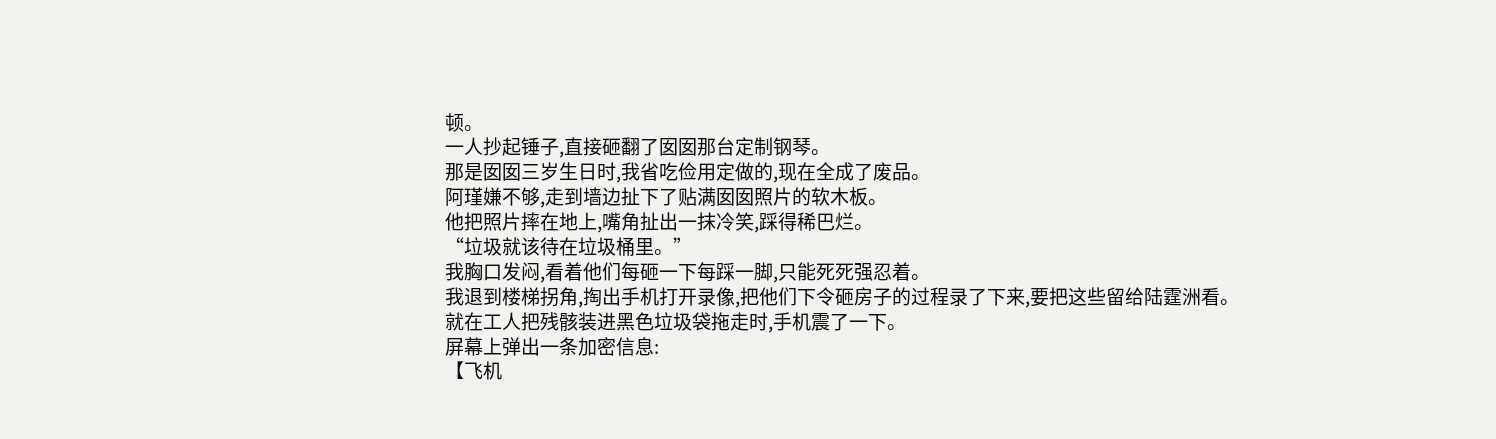顿。
一人抄起锤子,直接砸翻了囡囡那台定制钢琴。
那是囡囡三岁生日时,我省吃俭用定做的,现在全成了废品。
阿瑾嫌不够,走到墙边扯下了贴满囡囡照片的软木板。
他把照片摔在地上,嘴角扯出一抹冷笑,踩得稀巴烂。
“垃圾就该待在垃圾桶里。”
我胸口发闷,看着他们每砸一下每踩一脚,只能死死强忍着。
我退到楼梯拐角,掏出手机打开录像,把他们下令砸房子的过程录了下来,要把这些留给陆霆洲看。
就在工人把残骸装进黑色垃圾袋拖走时,手机震了一下。
屏幕上弹出一条加密信息:
【飞机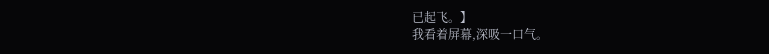已起飞。】
我看着屏幕,深吸一口气。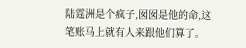陆霆洲是个疯子,囡囡是他的命,这笔账马上就有人来跟他们算了。